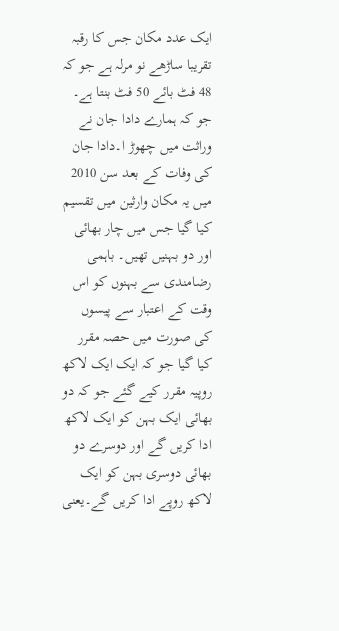ایک عدد مکان جس کا رقبہ تقریبا ساڑھے نو مرلہ ہے جو کہ 48 فٹ بائے 50 فٹ بنتا ہے۔ جو کہ ہمارے دادا جان نے وراثت میں چھوڑ ا۔دادا جان کی وفات کے بعد سن 2010 میں یہ مکان وارثین میں تقسیم کیا گیا جس میں چار بھائی اور دو بہنیں تھیں۔ باہمی رضامندی سے بہنوں کو اس وقت کے اعتبار سے پیسوں کی صورت میں حصہ مقرر کیا گیا جو کہ ایک ایک لاکھ روپیہ مقرر کیے گئے جو کہ دو بھائی ایک بہن کو ایک لاکھ ادا کریں گے اور دوسرے دو بھائی دوسری بہن کو ایک لاکھ روپے ادا کریں گے۔یعنی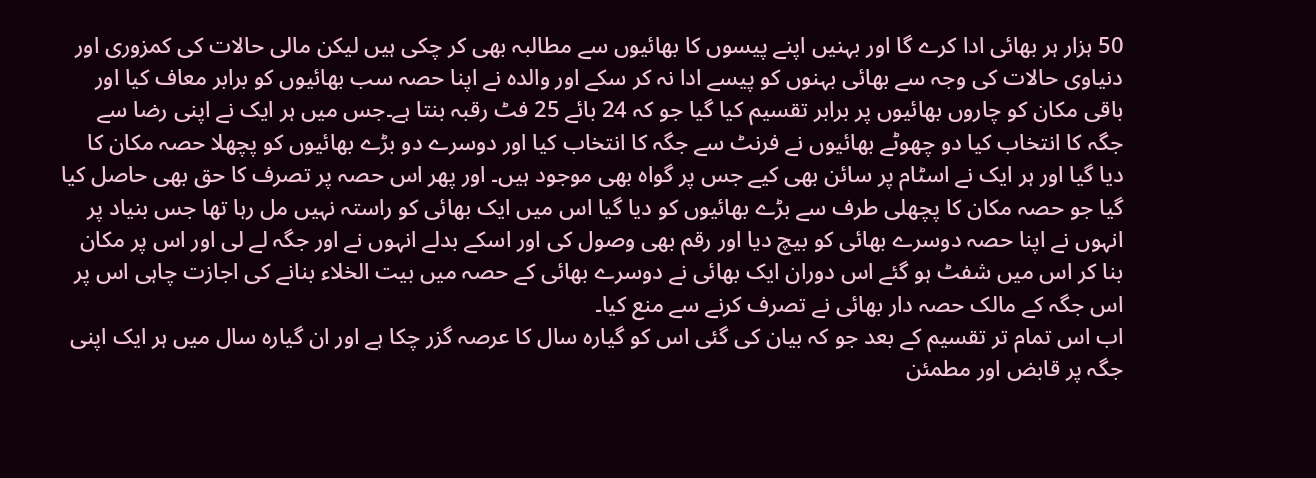50 ہزار ہر بھائی ادا کرے گا اور بہنیں اپنے پیسوں کا بھائیوں سے مطالبہ بھی کر چکی ہیں لیکن مالی حالات کی کمزوری اور دنیاوی حالات کی وجہ سے بھائی بہنوں کو پیسے ادا نہ کر سکے اور والدہ نے اپنا حصہ سب بھائیوں کو برابر معاف کیا اور باقی مکان کو چاروں بھائیوں پر برابر تقسیم کیا گیا جو کہ 24 بائے 25 فٹ رقبہ بنتا ہے۔جس میں ہر ایک نے اپنی رضا سے جگہ کا انتخاب کیا دو چھوٹے بھائیوں نے فرنٹ سے جگہ کا انتخاب کیا اور دوسرے دو بڑے بھائیوں کو پچھلا حصہ مکان کا دیا گیا اور ہر ایک نے اسٹام پر سائن بھی کیے جس پر گواہ بھی موجود ہیں۔ اور پھر اس حصہ پر تصرف کا حق بھی حاصل کیا گیا جو حصہ مکان کا پچھلی طرف سے بڑے بھائیوں کو دیا گیا اس میں ایک بھائی کو راستہ نہیں مل رہا تھا جس بنیاد پر انہوں نے اپنا حصہ دوسرے بھائی کو بیچ دیا اور رقم بھی وصول کی اور اسکے بدلے انہوں نے اور جگہ لے لی اور اس پر مکان بنا کر اس میں شفٹ ہو گئے اس دوران ایک بھائی نے دوسرے بھائی کے حصہ میں بیت الخلاء بنانے کی اجازت چاہی اس پر اس جگہ کے مالک حصہ دار بھائی نے تصرف کرنے سے منع کیا۔
اب اس تمام تر تقسیم کے بعد جو کہ بیان کی گئی اس کو گیارہ سال کا عرصہ گزر چکا ہے اور ان گیارہ سال میں ہر ایک اپنی جگہ پر قابض اور مطمئن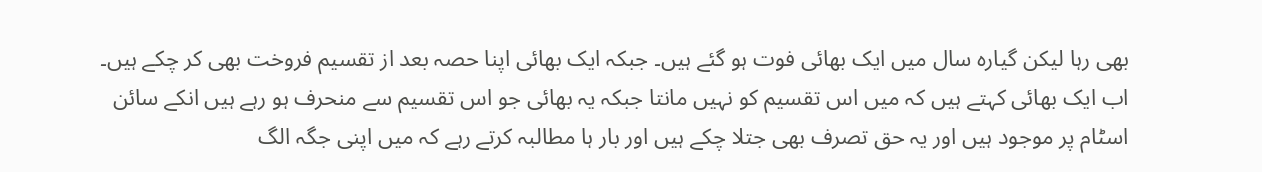بھی رہا لیکن گیارہ سال میں ایک بھائی فوت ہو گئے ہیں۔ جبکہ ایک بھائی اپنا حصہ بعد از تقسیم فروخت بھی کر چکے ہیں۔ اب ایک بھائی کہتے ہیں کہ میں اس تقسیم کو نہیں مانتا جبکہ یہ بھائی جو اس تقسیم سے منحرف ہو رہے ہیں انکے سائن اسٹام پر موجود ہیں اور یہ حق تصرف بھی جتلا چکے ہیں اور بار ہا مطالبہ کرتے رہے کہ میں اپنی جگہ الگ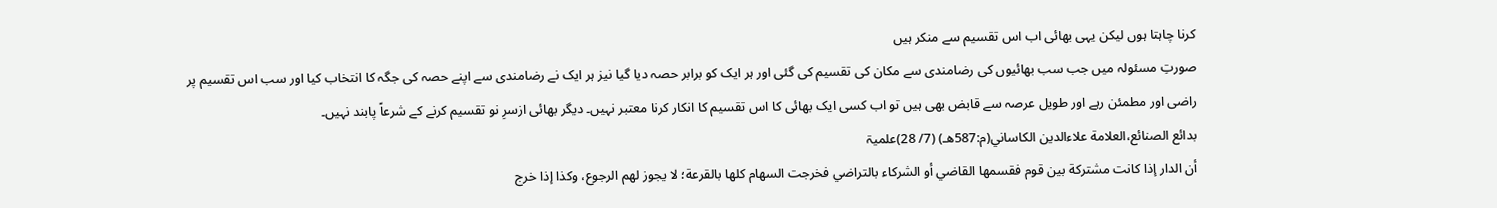کرنا چاہتا ہوں لیکن یہی بھائی اب اس تقسیم سے منکر ہیں
صورتِ مسئولہ میں جب سب بھائیوں کی رضامندی سے مکان کی تقسیم کی گئی اور ہر ایک کو برابر حصہ دیا گیا نیز ہر ایک نے رضامندی سے اپنے حصہ کی جگہ کا انتخاب کیا اور سب اس تقسیم پر راضی اور مطمئن رہے اور طویل عرصہ سے قابض بھی ہیں تو اب کسی ایک بھائی کا اس تقسیم کا انکار کرنا معتبر نہیں۔ دیگر بھائی ازسرِ نو تقسیم کرنے کے شرعاً پابند نہیں۔
بدائع الصنائع،العلامة علاءالدين الكاساني(م:587هـ) (7/ 28)علمیۃ
أن الدار إذا كانت مشتركة بين قوم فقسمها القاضي أو الشركاء بالتراضي فخرجت السهام كلها بالقرعة؛ لا يجوز لهم الرجوع، وكذا إذا خرج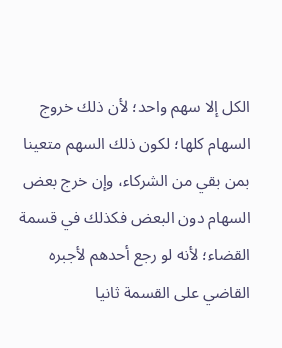الكل إلا سهم واحد؛ لأن ذلك خروج السهام كلها؛ لكون ذلك السهم متعينا بمن بقي من الشركاء، وإن خرج بعض السهام دون البعض فكذلك في قسمة القضاء؛ لأنه لو رجع أحدهم لأجبره القاضي على القسمة ثانيا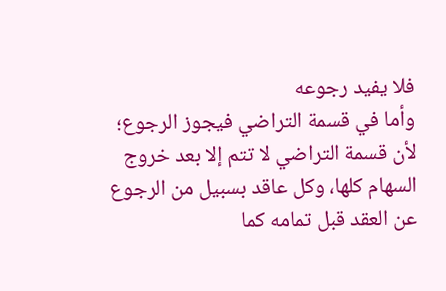فلا يفيد رجوعه
وأما في قسمة التراضي فيجوز الرجوع؛ لأن قسمة التراضي لا تتم إلا بعد خروج السهام كلها، وكل عاقد بسبيل من الرجوع عن العقد قبل تمامه كما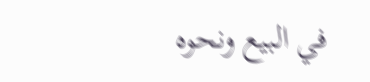في البيع ونحوه